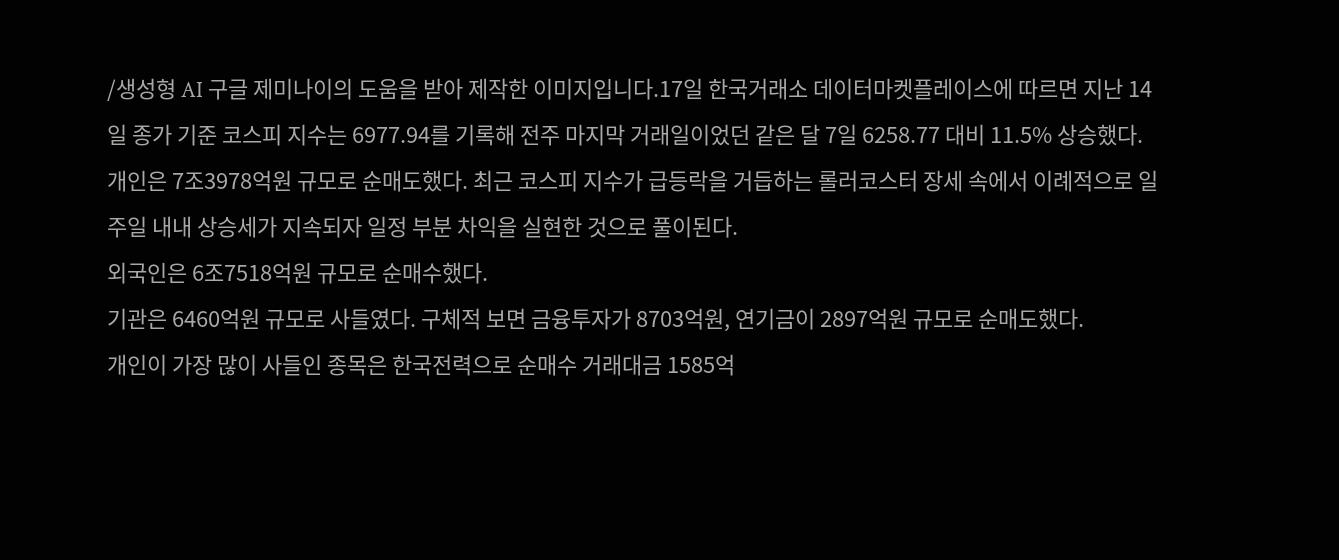/생성형 AI 구글 제미나이의 도움을 받아 제작한 이미지입니다.17일 한국거래소 데이터마켓플레이스에 따르면 지난 14일 종가 기준 코스피 지수는 6977.94를 기록해 전주 마지막 거래일이었던 같은 달 7일 6258.77 대비 11.5% 상승했다.
개인은 7조3978억원 규모로 순매도했다. 최근 코스피 지수가 급등락을 거듭하는 롤러코스터 장세 속에서 이례적으로 일주일 내내 상승세가 지속되자 일정 부분 차익을 실현한 것으로 풀이된다.
외국인은 6조7518억원 규모로 순매수했다.
기관은 6460억원 규모로 사들였다. 구체적 보면 금융투자가 8703억원, 연기금이 2897억원 규모로 순매도했다.
개인이 가장 많이 사들인 종목은 한국전력으로 순매수 거래대금 1585억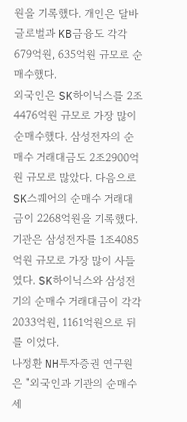원을 기록했다. 개인은 달바글로벌과 KB금융도 각각 679억원, 635억원 규모로 순매수했다.
외국인은 SK하이닉스를 2조4476억원 규모로 가장 많이 순매수했다. 삼성전자의 순매수 거래대금도 2조2900억원 규모로 많았다. 다음으로 SK스퀘어의 순매수 거래대금이 2268억원을 기록했다.
기관은 삼성전자를 1조4085억원 규모로 가장 많이 사들였다. SK하이닉스와 삼성전기의 순매수 거래대금이 각각 2033억원, 1161억원으로 뒤를 이었다.
나정환 NH투자증권 연구원은 "외국인과 기관의 순매수세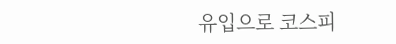유입으로 코스피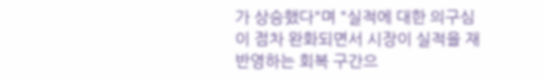가 상승했다"며 "실적에 대한 의구심이 점차 완화되면서 시장이 실적을 재반영하는 회복 구간으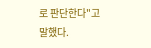로 판단한다"고 말했다.